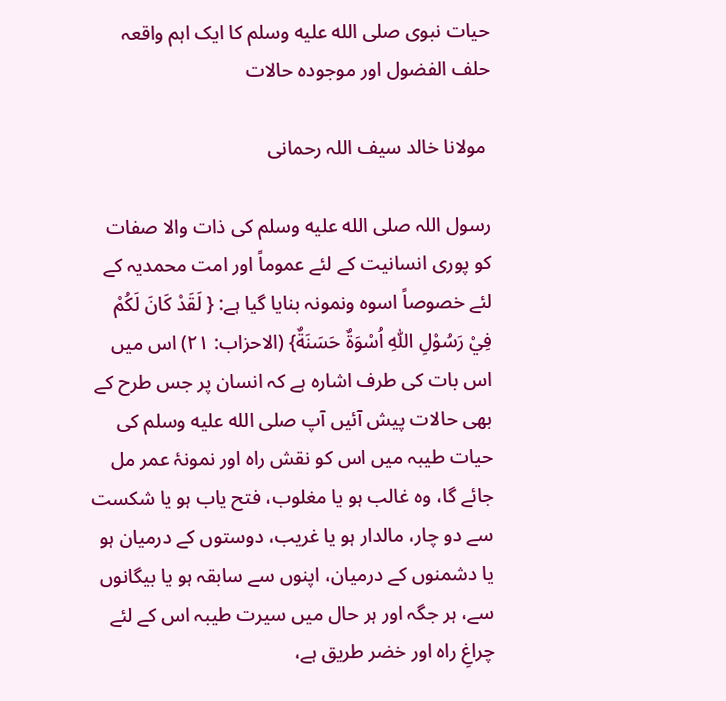حیات نبوی صلى الله عليه وسلم کا ایک اہم واقعہ حلف الفضول اور موجودہ حالات

 مولانا خالد سیف اللہ رحمانی

رسول اللہ صلى الله عليه وسلم کی ذات والا صفات کو پوری انسانیت کے لئے عموماً اور امت محمدیہ کے لئے خصوصاً اسوہ ونمونہ بنایا گیا ہے: { لَقَدْ كَانَ لَكُمْ فِيْ رَسُوْلِ اللّٰهِ اُسْوَةٌ حَسَنَةٌ} (الاحزاب: ۲۱) اس میں اس بات کی طرف اشارہ ہے کہ انسان پر جس طرح کے بھی حالات پیش آئیں آپ صلى الله عليه وسلم کی حیات طیبہ میں اس کو نقش راہ اور نمونۂ عمر مل جائے گا، وہ غالب ہو یا مغلوب، فتح یاب ہو یا شکست سے دو چار، مالدار ہو یا غریب، دوستوں کے درمیان ہو یا دشمنوں کے درمیان، اپنوں سے سابقہ ہو یا بیگانوں سے، ہر جگہ اور ہر حال میں سیرت طیبہ اس کے لئے چراغِ راہ اور خضر طریق ہے،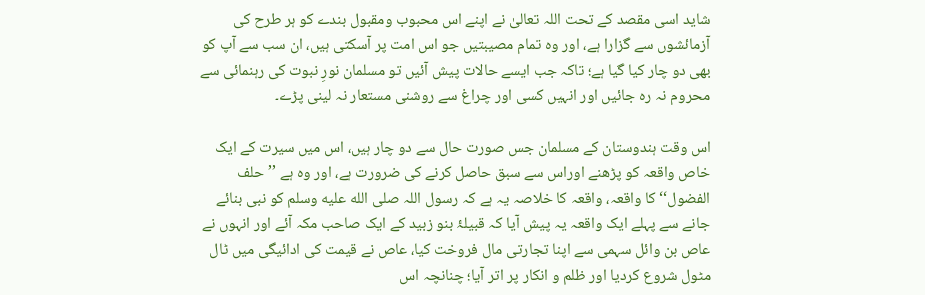شاید اسی مقصد کے تحت اللہ تعالیٰ نے اپنے اس محبوب ومقبول بندے کو ہر طرح کی آزمائشوں سے گزارا ہے، اور وہ تمام مصیبتیں جو اس امت پر آسکتی ہیں، ان سب سے آپ کو بھی دو چار کیا گیا ہے؛ تاکہ جب ایسے حالات پیش آئیں تو مسلمان نورِ نبوت کی رہنمائی سے محروم نہ رہ جائیں اور انہیں کسی اور چراغ سے روشنی مستعار نہ لینی پڑے۔

اس وقت ہندوستان کے مسلمان جس صورت حال سے دو چار ہیں، اس میں سیرت کے ایک خاص واقعہ کو پڑھنے اوراس سے سبق حاصل کرنے کی ضرورت ہے، اور وہ ہے ’’حلف الفضول‘‘ کا واقعہ، واقعہ کا خلاصہ یہ ہے کہ رسول اللہ صلى الله عليه وسلم کو نبی بنائے جانے سے پہلے ایک واقعہ یہ پیش آیا کہ قبیلۂ بنو زبید کے ایک صاحب مکہ آئے اور انہوں نے عاص بن وائل سہمی سے اپنا تجارتی مال فروخت کیا، عاص نے قیمت کی ادائیگی میں ٹال مٹول شروع کردیا اور ظلم و انکار پر اتر آیا؛ چنانچہ اس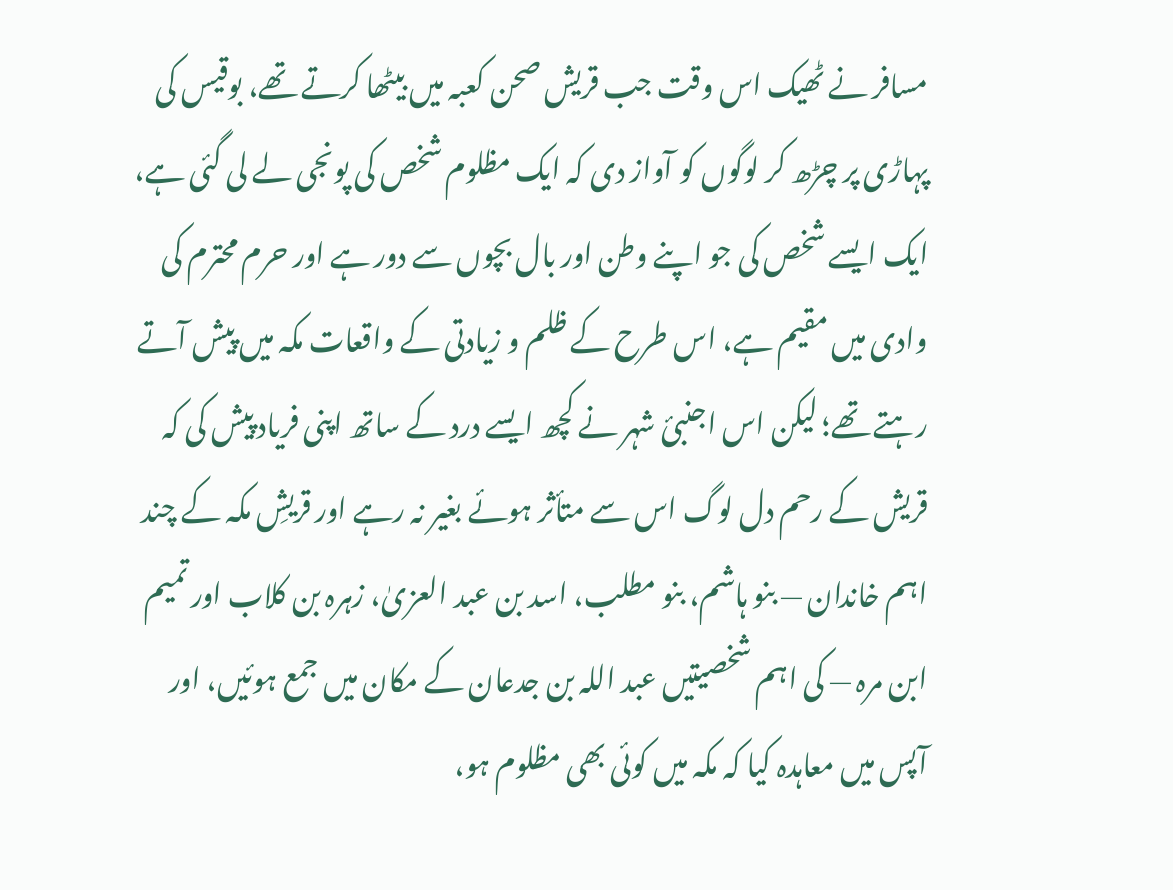مسافر نے ٹھیک اس وقت جب قریش صحن کعبہ میں بیٹھا کرتے تھے، بوقیس کی پہاڑی پر چڑھ کر لوگوں کو آواز دی کہ ایک مظلوم شخص کی پونجی لے لی گئی ہے، ایک ایسے شخص کی جو اپنے وطن اور بال بچوں سے دور ہے اور حرم محترم کی وادی میں مقیم ہے، اس طرح کے ظلم و زیادتی کے واقعات مکہ میں پیش آتے رہتے تھے؛ لیکن اس اجنبئ شہر نے کچھ ایسے درد کے ساتھ اپنی فریاد پیش کی کہ قریش کے رحم دل لوگ اس سے متأثر ہوئے بغیر نہ رہے اور قریشِ مکہ کے چند اہم خاندان — بنو ہاشم، بنو مطلب، اسد بن عبد العزیٰ، زہرہ بن کلاب اور تمیم ابن مرہ — کی اہم شخصیتیں عبد اللہ بن جدعان کے مکان میں جمع ہوئیں، اور آپس میں معاہدہ کیا کہ مکہ میں کوئی بھی مظلوم ہو،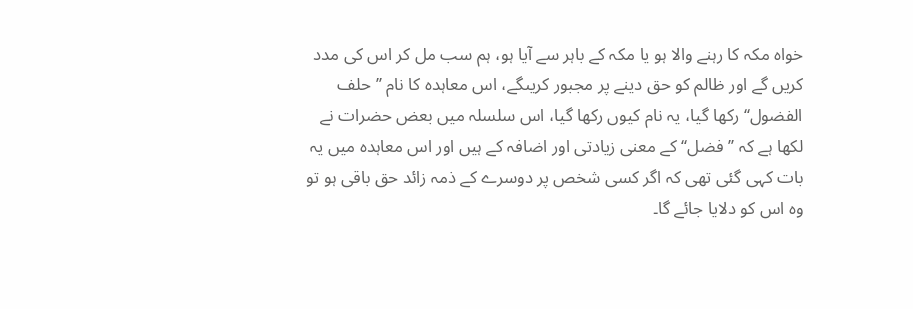خواہ مکہ کا رہنے والا ہو یا مکہ کے باہر سے آیا ہو، ہم سب مل کر اس کی مدد کریں گے اور ظالم کو حق دینے پر مجبور کریںگے، اس معاہدہ کا نام ’’حلف الفضول‘‘ رکھا گیا، یہ نام کیوں رکھا گیا، اس سلسلہ میں بعض حضرات نے لکھا ہے کہ ’’فضل‘‘ کے معنی زیادتی اور اضافہ کے ہیں اور اس معاہدہ میں یہ بات کہی گئی تھی کہ اگر کسی شخص پر دوسرے کے ذمہ زائد حق باقی ہو تو وہ اس کو دلایا جائے گا۔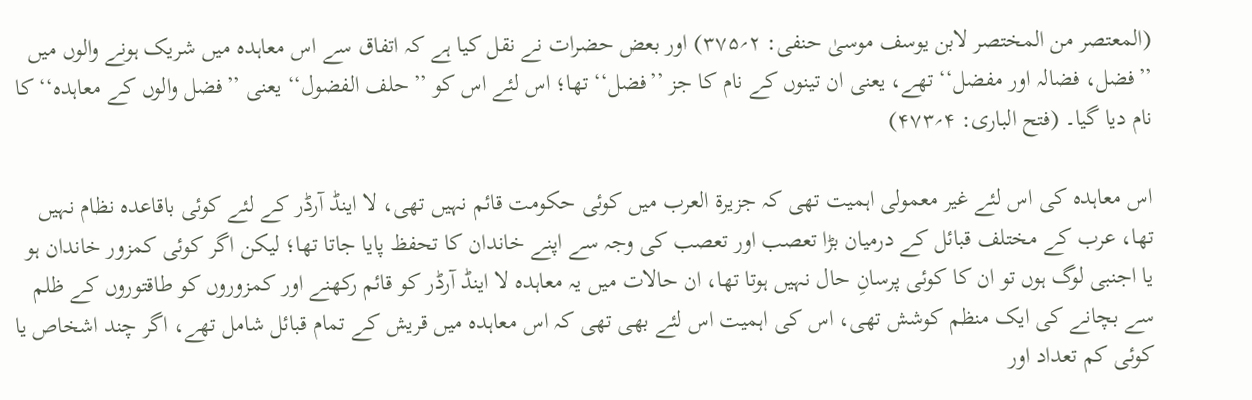(المعتصر من المختصر لابن یوسف موسیٰ حنفی: ۲؍۳۷۵) اور بعض حضرات نے نقل کیا ہے کہ اتفاق سے اس معاہدہ میں شریک ہونے والوں میں ’’فضل، فضالہ اور مفضل‘‘ تھے، یعنی ان تینوں کے نام کا جز ’’فضل‘‘ تھا؛ اس لئے اس کو ’’حلف الفضول‘‘ یعنی ’’فضل والوں کے معاہدہ‘‘ کا نام دیا گیا۔ (فتح الباری: ۴؍۴۷۳)

اس معاہدہ کی اس لئے غیر معمولی اہمیت تھی کہ جزیرۃ العرب میں کوئی حکومت قائم نہیں تھی، لا اینڈ آرڈر کے لئے کوئی باقاعدہ نظام نہیں تھا، عرب کے مختلف قبائل کے درمیان بڑا تعصب اور تعصب کی وجہ سے اپنے خاندان کا تحفظ پایا جاتا تھا؛ لیکن اگر کوئی کمزور خاندان ہو یا اجنبی لوگ ہوں تو ان کا کوئی پرسانِ حال نہیں ہوتا تھا، ان حالات میں یہ معاہدہ لا اینڈ آرڈر کو قائم رکھنے اور کمزوروں کو طاقتوروں کے ظلم سے بچانے کی ایک منظم کوشش تھی، اس کی اہمیت اس لئے بھی تھی کہ اس معاہدہ میں قریش کے تمام قبائل شامل تھے، اگر چند اشخاص یا کوئی کم تعداد اور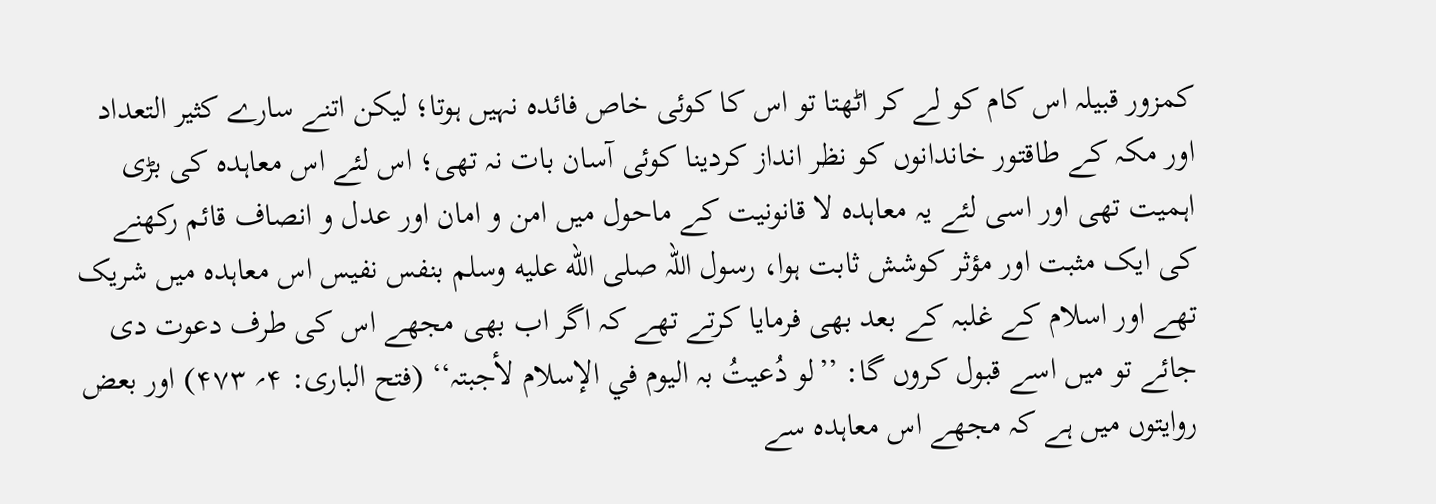کمزور قبیلہ اس کام کو لے کر اٹھتا تو اس کا کوئی خاص فائدہ نہیں ہوتا؛ لیکن اتنے سارے کثیر التعداد اور مکہ کے طاقتور خاندانوں کو نظر انداز کردینا کوئی آسان بات نہ تھی؛ اس لئے اس معاہدہ کی بڑی اہمیت تھی اور اسی لئے یہ معاہدہ لا قانونیت کے ماحول میں امن و امان اور عدل و انصاف قائم رکھنے کی ایک مثبت اور مؤثر کوشش ثابت ہوا، رسول اللہ صلى الله عليه وسلم بنفس نفیس اس معاہدہ میں شریک تھے اور اسلام کے غلبہ کے بعد بھی فرمایا کرتے تھے کہ اگر اب بھی مجھے اس کی طرف دعوت دی جائے تو میں اسے قبول کروں گا: ’’لو دُعیتُ بہ الیوم في الإسلام لأجبتہ‘‘ (فتح الباری: ۴؍ ۴۷۳) اور بعض روایتوں میں ہے کہ مجھے اس معاہدہ سے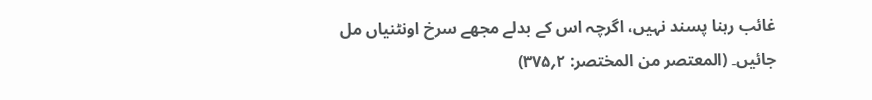غائب رہنا پسند نہیں، اگرچہ اس کے بدلے مجھے سرخ اونٹنیاں مل جائیں۔ (المعتصر من المختصر: ۲؍۳۷۵)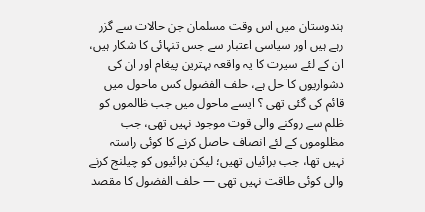ہندوستان میں اس وقت مسلمان جن حالات سے گزر رہے ہیں اور سیاسی اعتبار سے جس تنہائی کا شکار ہیں، ان کے لئے سیرت کا یہ واقعہ بہترین پیغام اور ان کی دشواریوں کا حل ہے، حلف الفضول کس ماحول میں قائم کی گئی تھی ؟ ایسے ماحول میں جب ظالموں کو ظلم سے روکنے والی قوت موجود نہیں تھی، جب مظلوموں کے لئے انصاف حاصل کرنے کا کوئی راستہ نہیں تھا، جب برائیاں تھیں؛ لیکن برائیوں کو چیلنج کرنے والی کوئی طاقت نہیں تھی — حلف الفضول کا مقصد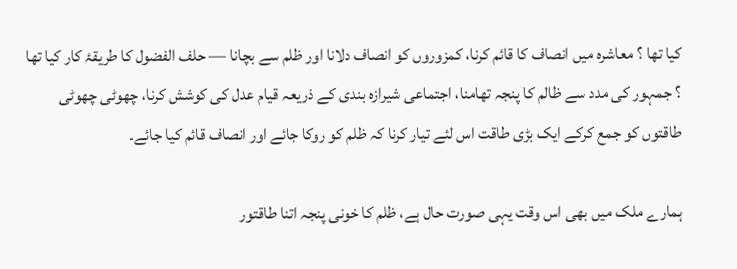کیا تھا ؟ معاشرہ میں انصاف کا قائم کرنا، کمزوروں کو انصاف دلانا اور ظلم سے بچانا — حلف الفضول کا طریقۂ کار کیا تھا ؟ جمہور کی مدد سے ظالم کا پنجہ تھامنا، اجتماعی شیرازہ بندی کے ذریعہ قیام عدل کی کوشش کرنا، چھوٹی چھوٹی طاقتوں کو جمع کرکے ایک بڑی طاقت اس لئے تیار کرنا کہ ظلم کو روکا جائے اور انصاف قائم کیا جائے۔

ہمارے ملک میں بھی اس وقت یہی صورت حال ہے، ظلم کا خونی پنجہ اتنا طاقتور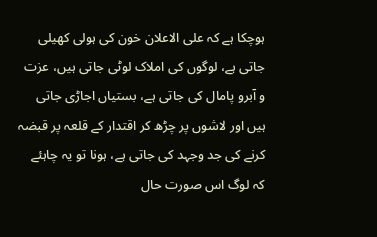ہوچکا ہے کہ علی الاعلان خون کی ہولی کھیلی جاتی ہے، لوگوں کی املاک لوٹی جاتی ہیں، عزت و آبرو پامال کی جاتی ہے، بستیاں اجاڑی جاتی ہیں اور لاشوں پر چڑھ کر اقتدار کے قلعہ پر قبضہ کرنے کی جد وجہد کی جاتی ہے، ہونا تو یہ چاہئے کہ لوگ اس صورت حال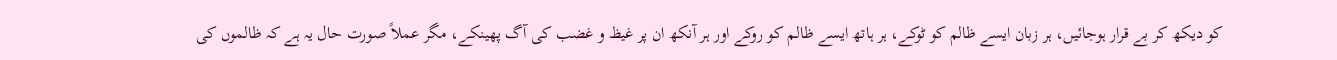کو دیکھ کر بے قرار ہوجائیں، ہر زبان ایسے ظالم کو ٹوکے، ہر ہاتھ ایسے ظالم کو روکے اور ہر آنکھ ان پر غیظ و غضب کی آگ پھینکے، مگر عملاً صورت حال یہ ہے کہ ظالموں کی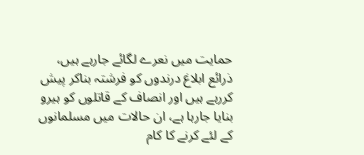حمایت میں نعرے لگائے جارہے ہیں، ذرائع ابلاغ درندوں کو فرشتہ بناکر پیش کررہے ہیں اور انصاف کے قاتلوں کو ہیرو بنایا جارہا ہے، ان حالات میں مسلمانوں کے لئے کرنے کا کام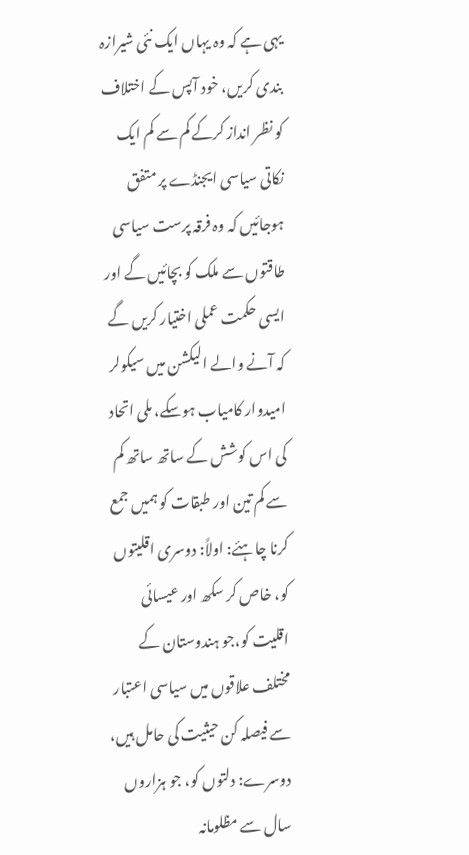یہی ہے کہ وہ یہاں ایک نئی شیرازہ بندی کریں، خود آپس کے اختلاف کو نظر انداز کرکے کم سے کم ایک نکاتی سیاسی ایجنڈے پر متفق ہوجائیں کہ وہ فرقہ پرست سیاسی طاقتوں سے ملک کو بچائیں گے اور ایسی حکمت عملی اختیار کریں گے کہ آنے والے الیکشن میں سیکولر امیدوار کامیاب ہوسکے، ملی اتحاد کی اس کوشش کے ساتھ ساتھ کم سے کم تین اور طبقات کو ہمیں جمع کرنا چاہئے: اولاً: دوسری اقلیتوں کو، خاص کر سکھ اور عیسائی اقلیت کو،جو ہندوستان کے مختلف علاقوں میں سیاسی اعتبار سے فیصلہ کن حیثیت کی حامل ہیں، دوسرے: دلتوں کو، جو ہزاروں سال سے مظلومانہ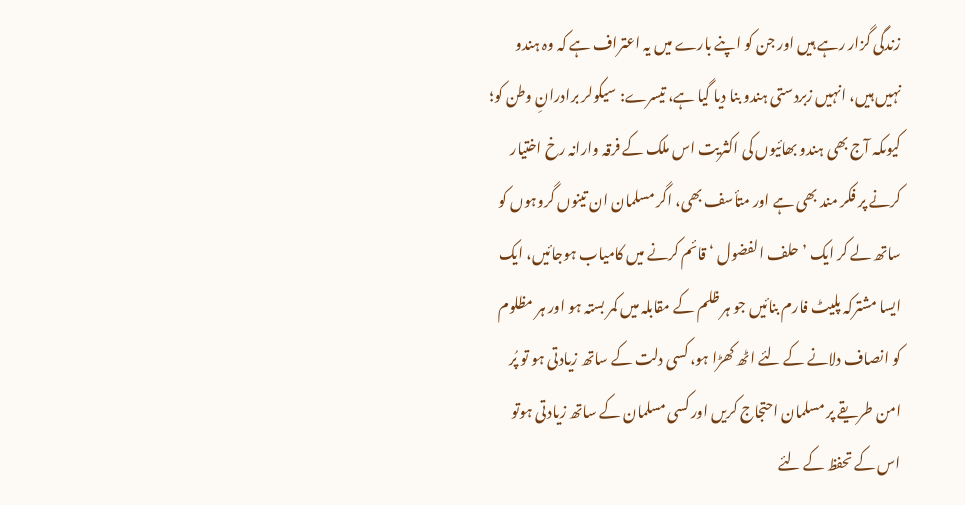زندگی گزار رہے ہیں اور جن کو اپنے بارے میں یہ اعتراف ہے کہ وہ ہندو نہیں ہیں، انہیں زبردستی ہندو بنا دیا گیا ہے، تیسرے: سیکولر برادرانِ وطن کو؛ کیوںکہ آج بھی ہندو بھائیوں کی اکثریت اس ملک کے فرقہ وارانہ رخ اختیار کرنے پر فکر مند بھی ہے اور متأسف بھی، اگر مسلمان ان تینوں گروہوں کو ساتھ لے کر ایک ’حلف الفضول ‘ قائم کرنے میں کامیاب ہوجائیں، ایک ایسا مشترکہ پلیٹ فارم بنائیں جو ہر ظلم کے مقابلہ میں کمر بستہ ہو اور ہر مظلوم کو انصاف دلانے کے لئے اٹھ کھڑا ہو، کسی دلت کے ساتھ زیادتی ہو تو پُر امن طریقے پر مسلمان احتجاج کریں اور کسی مسلمان کے ساتھ زیادتی ہوتو اس کے تحفظ کے لئے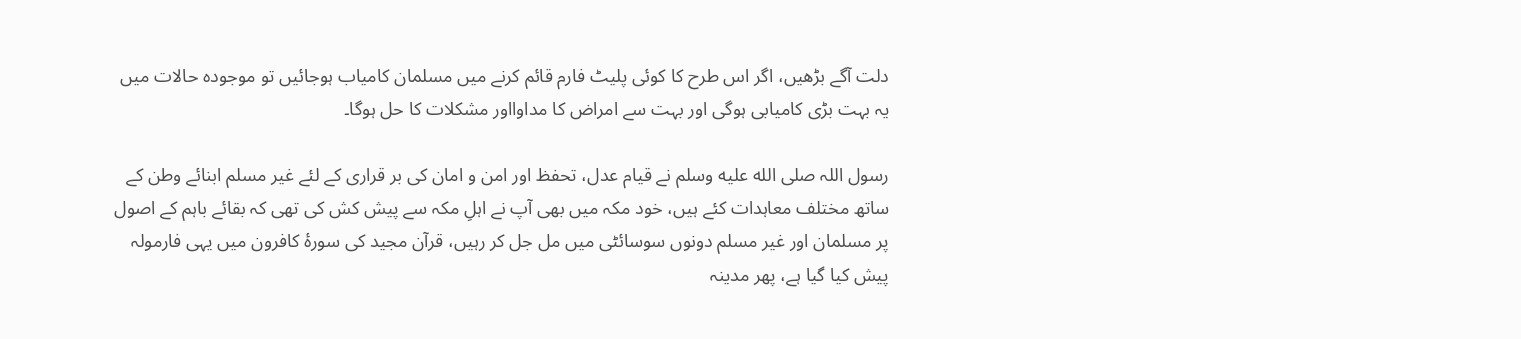دلت آگے بڑھیں، اگر اس طرح کا کوئی پلیٹ فارم قائم کرنے میں مسلمان کامیاب ہوجائیں تو موجودہ حالات میں یہ بہت بڑی کامیابی ہوگی اور بہت سے امراض کا مداوااور مشکلات کا حل ہوگا۔

رسول اللہ صلى الله عليه وسلم نے قیام عدل، تحفظ اور امن و امان کی بر قراری کے لئے غیر مسلم ابنائے وطن کے ساتھ مختلف معاہدات کئے ہیں، خود مکہ میں بھی آپ نے اہلِ مکہ سے پیش کش کی تھی کہ بقائے باہم کے اصول پر مسلمان اور غیر مسلم دونوں سوسائٹی میں مل جل کر رہیں، قرآن مجید کی سورۂ کافرون میں یہی فارمولہ پیش کیا گیا ہے، پھر مدینہ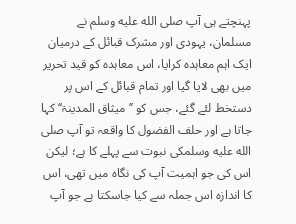پہنچتے ہی آپ صلى الله عليه وسلم نے مسلمان، یہودی اور مشرک قبائل کے درمیان ایک اہم معاہدہ کرایا، اس معاہدہ کو قید تحریر میں بھی لایا گیا اور تمام قبائل کے اس پر دستخط لئے گئے، جس کو ’’میثاق المدینۃ‘‘ کہا جاتا ہے اور حلف الفضول کا واقعہ تو آپ صلى الله عليه وسلمکی نبوت سے پہلے کا ہے؛ لیکن اس کی جو اہمیت آپ کی نگاہ میں تھی، اس کا اندازہ اس جملہ سے کیا جاسکتا ہے جو آپ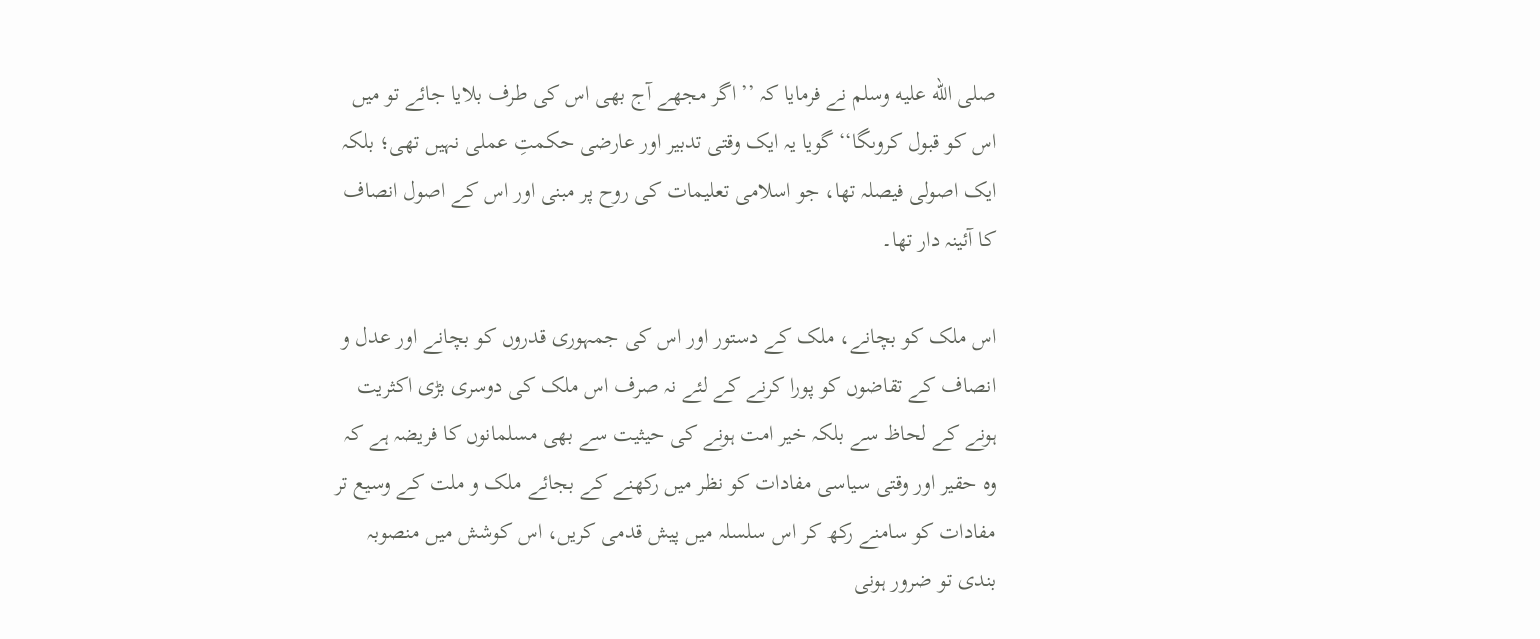صلى الله عليه وسلم نے فرمایا کہ ’’اگر مجھے آج بھی اس کی طرف بلایا جائے تو میں اس کو قبول کروںگا‘‘ گویا یہ ایک وقتی تدبیر اور عارضی حکمتِ عملی نہیں تھی؛ بلکہ ایک اصولی فیصلہ تھا، جو اسلامی تعلیمات کی روح پر مبنی اور اس کے اصول انصاف کا آئینہ دار تھا۔

اس ملک کو بچانے، ملک کے دستور اور اس کی جمہوری قدروں کو بچانے اور عدل و انصاف کے تقاضوں کو پورا کرنے کے لئے نہ صرف اس ملک کی دوسری بڑی اکثریت ہونے کے لحاظ سے بلکہ خیر امت ہونے کی حیثیت سے بھی مسلمانوں کا فریضہ ہے کہ وہ حقیر اور وقتی سیاسی مفادات کو نظر میں رکھنے کے بجائے ملک و ملت کے وسیع تر مفادات کو سامنے رکھ کر اس سلسلہ میں پیش قدمی کریں، اس کوشش میں منصوبہ بندی تو ضرور ہونی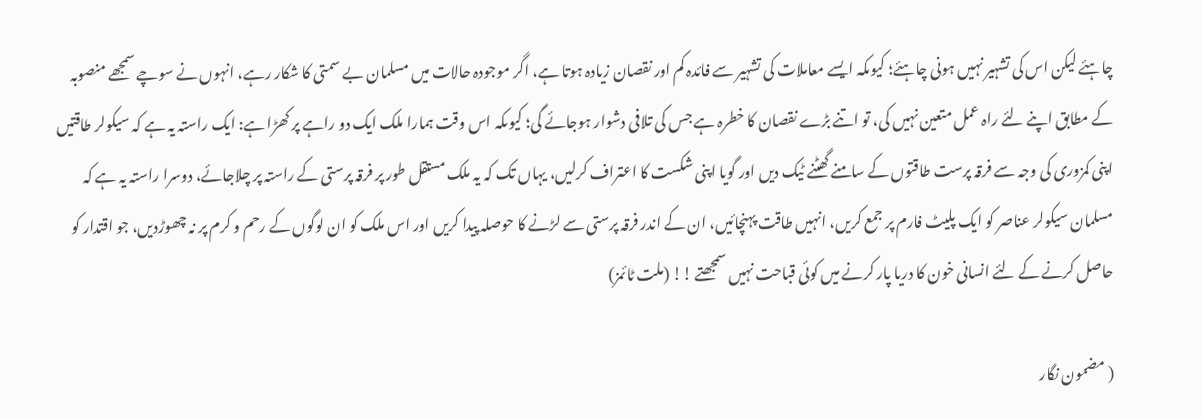چاہئے لیکن اس کی تشہیر نہیں ہونی چاہئے؛ کیوںکہ ایسے معاملات کی تشہیر سے فائدہ کم اور نقصان زیادہ ہوتا ہے، اگر موجودہ حالات میں مسلمان بے سمتی کا شکار رہے، انہوں نے سوچے سمجھے منصوبہ کے مطابق اپنے لئے راہ عمل متعین نہیں کی، تو اتنے بڑے نقصان کا خطرہ ہے جس کی تلافی دشوار ہوجائے گی؛ کیوںکہ اس وقت ہمارا ملک ایک دو راہے پر کھڑا ہے: ایک راستہ یہ ہے کہ سیکولر طاقتیں اپنی کمزوری کی وجہ سے فرقہ پرست طاقتوں کے سامنے گھٹنے ٹیک دیں اور گویا اپنی شکست کا اعتراف کرلیں، یہاں تک کہ یہ ملک مستقل طور پر فرقہ پرستی کے راستہ پر چلاجائے، دوسرا راستہ یہ ہے کہ مسلمان سیکولر عناصر کو ایک پلیٹ فارم پر جمع کریں، انہیں طاقت پہنچائیں، ان کے اندر فرقہ پرستی سے لڑنے کا حوصلہ پیدا کریں اور اس ملک کو ان لوگوں کے رحم و کرم پر نہ چھوڑدیں، جو اقتدار کو حاصل کرنے کے لئے انسانی خون کا دریا پار کرنے میں کوئی قباحت نہیں سمجھتے !! (ملت ٹائمز)

( مضمون نگار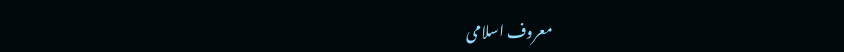معروف اسلامی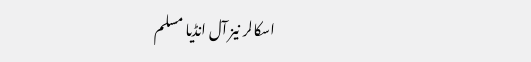اسکالر نیز آل انڈیا مسلم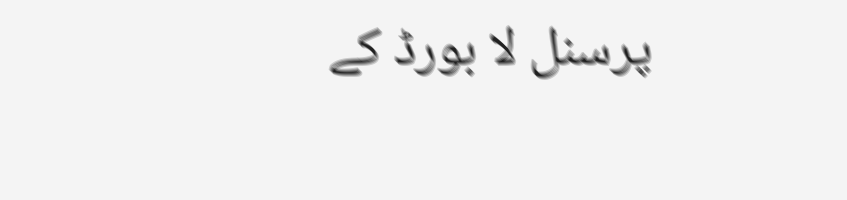پرسنل لا بورڈ کے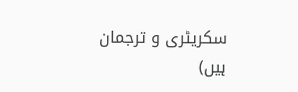سکریٹری و ترجمان ہیں)